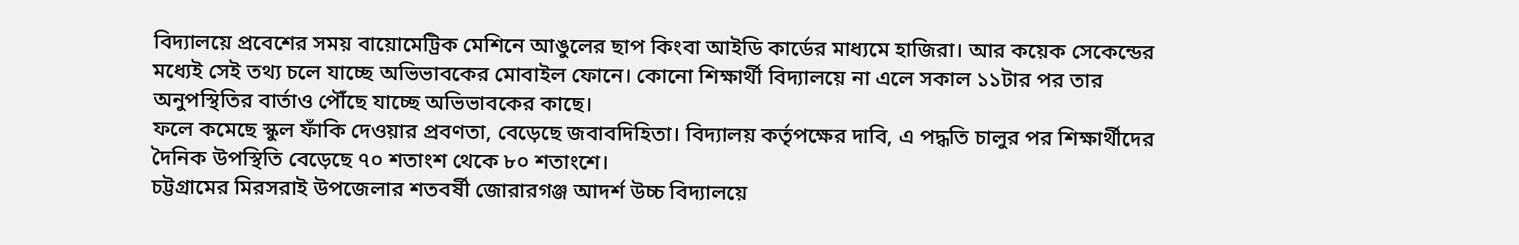বিদ্যালয়ে প্রবেশের সময় বায়োমেট্রিক মেশিনে আঙুলের ছাপ কিংবা আইডি কার্ডের মাধ্যমে হাজিরা। আর কয়েক সেকেন্ডের মধ্যেই সেই তথ্য চলে যাচ্ছে অভিভাবকের মোবাইল ফোনে। কোনো শিক্ষার্থী বিদ্যালয়ে না এলে সকাল ১১টার পর তার অনুপস্থিতির বার্তাও পৌঁছে যাচ্ছে অভিভাবকের কাছে।
ফলে কমেছে স্কুল ফাঁকি দেওয়ার প্রবণতা, বেড়েছে জবাবদিহিতা। বিদ্যালয় কর্তৃপক্ষের দাবি, এ পদ্ধতি চালুর পর শিক্ষার্থীদের দৈনিক উপস্থিতি বেড়েছে ৭০ শতাংশ থেকে ৮০ শতাংশে।
চট্টগ্রামের মিরসরাই উপজেলার শতবর্ষী জোরারগঞ্জ আদর্শ উচ্চ বিদ্যালয়ে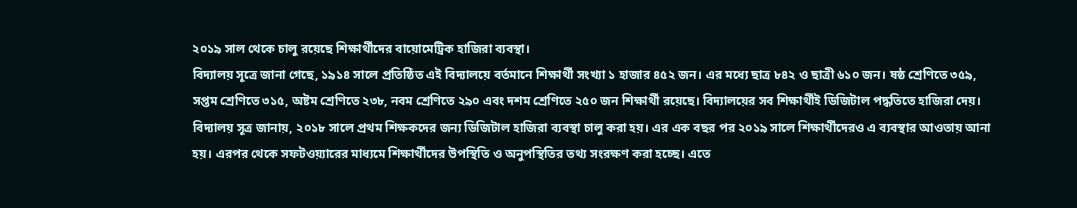২০১৯ সাল থেকে চালু রয়েছে শিক্ষার্থীদের বায়োমেট্রিক হাজিরা ব্যবস্থা।
বিদ্যালয় সূত্রে জানা গেছে, ১৯১৪ সালে প্রতিষ্ঠিত এই বিদ্যালয়ে বর্তমানে শিক্ষার্থী সংখ্যা ১ হাজার ৪৫২ জন। এর মধ্যে ছাত্র ৮৪২ ও ছাত্রী ৬১০ জন। ষষ্ঠ শ্রেণিতে ৩৫৯, সপ্তম শ্রেণিতে ৩১৫, অষ্টম শ্রেণিতে ২৩৮, নবম শ্রেণিতে ২৯০ এবং দশম শ্রেণিতে ২৫০ জন শিক্ষার্থী রয়েছে। বিদ্যালয়ের সব শিক্ষার্থীই ডিজিটাল পদ্ধতিতে হাজিরা দেয়।
বিদ্যালয় সূত্র জানায়, ২০১৮ সালে প্রথম শিক্ষকদের জন্য ডিজিটাল হাজিরা ব্যবস্থা চালু করা হয়। এর এক বছর পর ২০১৯ সালে শিক্ষার্থীদেরও এ ব্যবস্থার আওতায় আনা হয়। এরপর থেকে সফটওয়্যারের মাধ্যমে শিক্ষার্থীদের উপস্থিতি ও অনুপস্থিতির তথ্য সংরক্ষণ করা হচ্ছে। এতে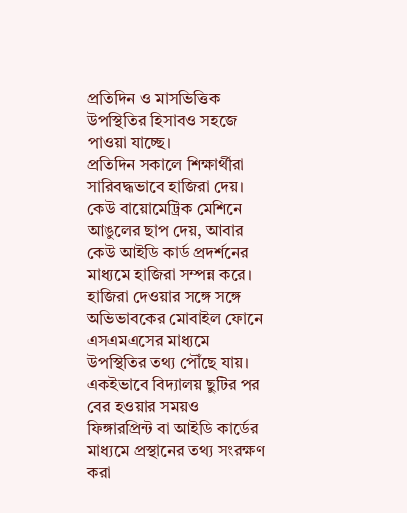প্রতিদিন ও মাসভিত্তিক উপস্থিতির হিসাবও সহজে পাওয়া যাচ্ছে।
প্রতিদিন সকালে শিক্ষার্থীরা সারিবদ্ধভাবে হাজিরা দেয়। কেউ বায়োমেট্রিক মেশিনে আঙুলের ছাপ দেয়, আবার কেউ আইডি কার্ড প্রদর্শনের মাধ্যমে হাজিরা সম্পন্ন করে। হাজিরা দেওয়ার সঙ্গে সঙ্গে অভিভাবকের মোবাইল ফোনে এসএমএসের মাধ্যমে উপস্থিতির তথ্য পৌঁছে যায়।
একইভাবে বিদ্যালয় ছুটির পর বের হওয়ার সময়ও ফিঙ্গারপ্রিন্ট বা আইডি কার্ডের মাধ্যমে প্রস্থানের তথ্য সংরক্ষণ করা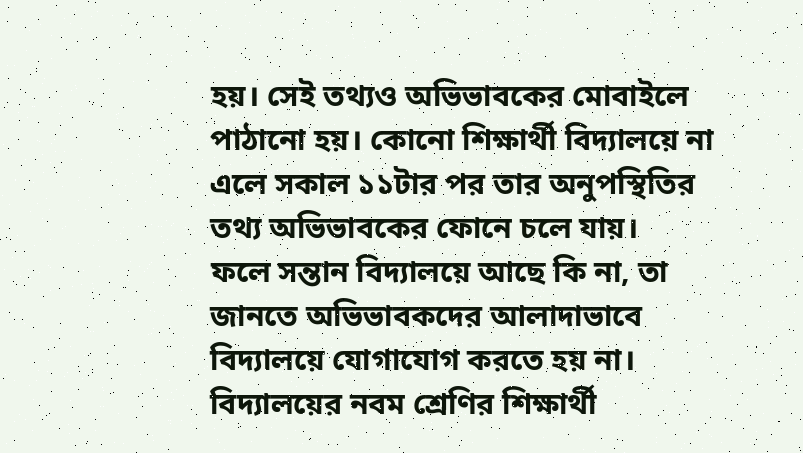হয়। সেই তথ্যও অভিভাবকের মোবাইলে পাঠানো হয়। কোনো শিক্ষার্থী বিদ্যালয়ে না এলে সকাল ১১টার পর তার অনুপস্থিতির তথ্য অভিভাবকের ফোনে চলে যায়।
ফলে সন্তান বিদ্যালয়ে আছে কি না, তা জানতে অভিভাবকদের আলাদাভাবে বিদ্যালয়ে যোগাযোগ করতে হয় না।
বিদ্যালয়ের নবম শ্রেণির শিক্ষার্থী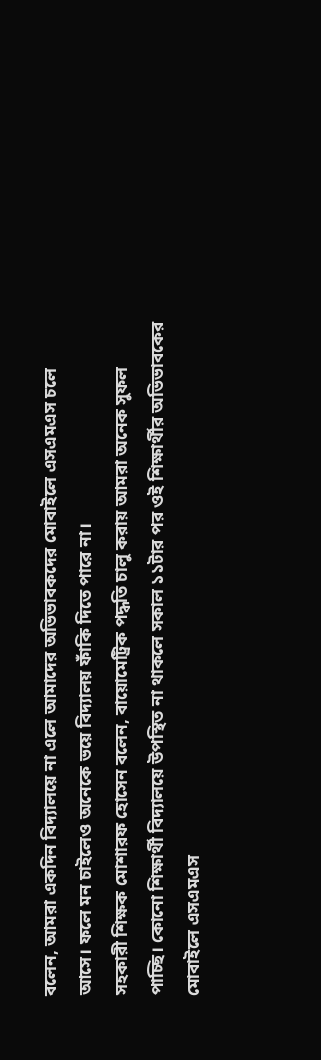বলেন, আমরা একদিন বিদ্যালয়ে না এলে আমাদের অভিভাবকদের মোবাইলে এসএমএস চলে আসে। ফলে মন চাইলেও অনেকে ভয়ে বিদ্যালয় ফাঁকি দিতে পারে না।
সহকারী শিক্ষক মোশারফ হোসেন বলেন, বায়োমেট্রিক পদ্ধতি চালু করায় আমরা অনেক সুফল পাচ্ছি। কোনো শিক্ষার্থী বিদ্যালয়ে উপস্থিত না থাকলে সকাল ১১টার পর ওই শিক্ষার্থীর অভিভাবকের মোবাইলে এসএমএস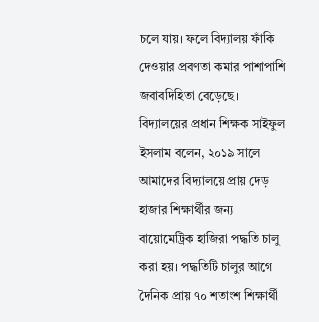চলে যায়। ফলে বিদ্যালয় ফাঁকি দেওয়ার প্রবণতা কমার পাশাপাশি জবাবদিহিতা বেড়েছে।
বিদ্যালয়ের প্রধান শিক্ষক সাইফুল ইসলাম বলেন, ২০১৯ সালে আমাদের বিদ্যালয়ে প্রায় দেড় হাজার শিক্ষার্থীর জন্য বায়োমেট্রিক হাজিরা পদ্ধতি চালু করা হয়। পদ্ধতিটি চালুর আগে দৈনিক প্রায় ৭০ শতাংশ শিক্ষার্থী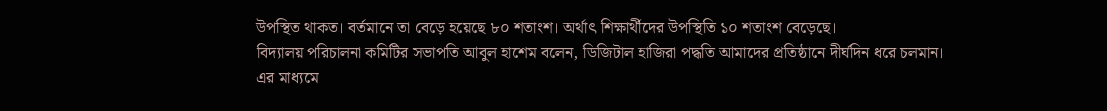উপস্থিত থাকত। বর্তমানে তা বেড়ে হয়েছে ৮০ শতাংশ। অর্থাৎ শিক্ষার্থীদের উপস্থিতি ১০ শতাংশ বেড়েছে।
বিদ্যালয় পরিচালনা কমিটির সভাপতি আবুল হাশেম বলেন, ডিজিটাল হাজিরা পদ্ধতি আমাদের প্রতিষ্ঠানে দীর্ঘদিন ধরে চলমান। এর মাধ্যমে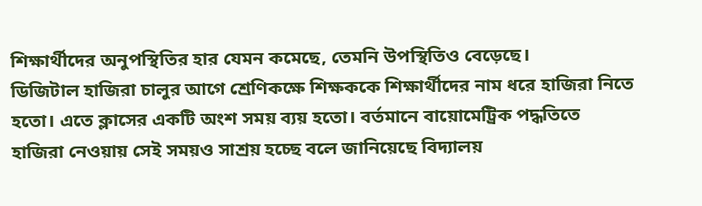শিক্ষার্থীদের অনুপস্থিতির হার যেমন কমেছে, তেমনি উপস্থিতিও বেড়েছে।
ডিজিটাল হাজিরা চালুর আগে শ্রেণিকক্ষে শিক্ষককে শিক্ষার্থীদের নাম ধরে হাজিরা নিতে হতো। এতে ক্লাসের একটি অংশ সময় ব্যয় হতো। বর্তমানে বায়োমেট্রিক পদ্ধতিতে হাজিরা নেওয়ায় সেই সময়ও সাশ্রয় হচ্ছে বলে জানিয়েছে বিদ্যালয়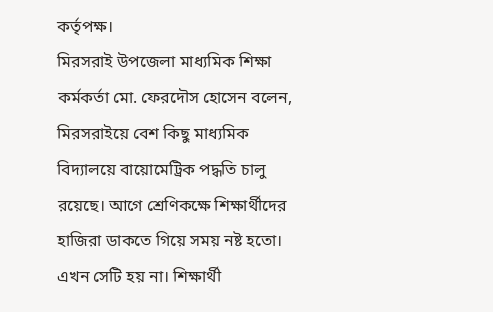কর্তৃপক্ষ।
মিরসরাই উপজেলা মাধ্যমিক শিক্ষা কর্মকর্তা মো. ফেরদৌস হোসেন বলেন, মিরসরাইয়ে বেশ কিছু মাধ্যমিক বিদ্যালয়ে বায়োমেট্রিক পদ্ধতি চালু রয়েছে। আগে শ্রেণিকক্ষে শিক্ষার্থীদের হাজিরা ডাকতে গিয়ে সময় নষ্ট হতো। এখন সেটি হয় না। শিক্ষার্থী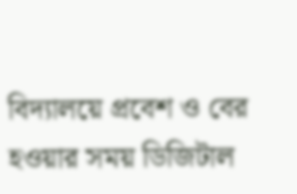বিদ্যালয়ে প্রবেশ ও বের হওয়ার সময় ডিজিটাল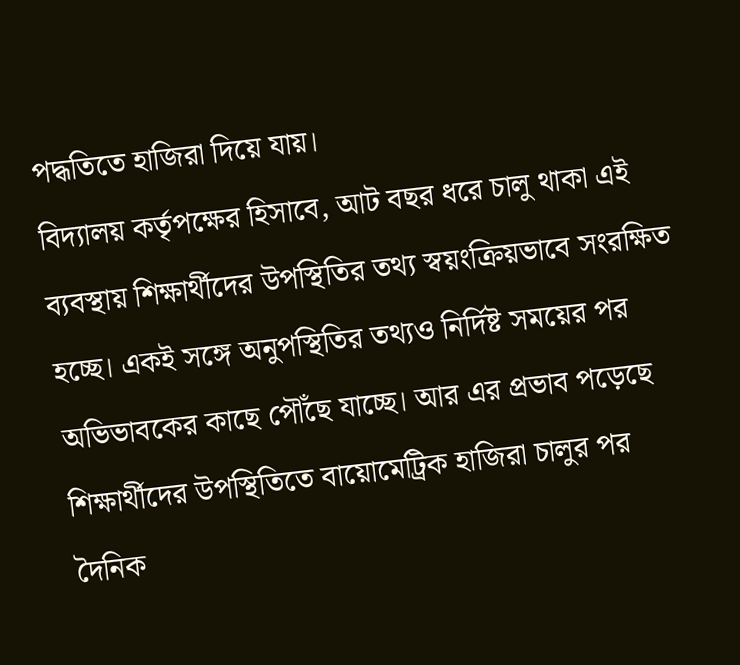পদ্ধতিতে হাজিরা দিয়ে যায়।
বিদ্যালয় কর্তৃপক্ষের হিসাবে, আট বছর ধরে চালু থাকা এই ব্যবস্থায় শিক্ষার্থীদের উপস্থিতির তথ্য স্বয়ংক্রিয়ভাবে সংরক্ষিত হচ্ছে। একই সঙ্গে অনুপস্থিতির তথ্যও নির্দিষ্ট সময়ের পর অভিভাবকের কাছে পৌঁছে যাচ্ছে। আর এর প্রভাব পড়েছে শিক্ষার্থীদের উপস্থিতিতে বায়োমেট্রিক হাজিরা চালুর পর দৈনিক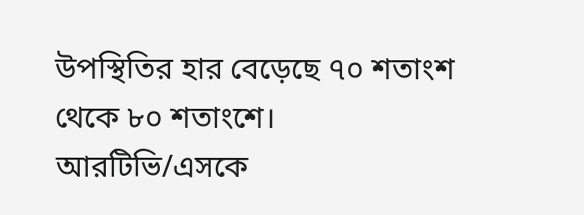উপস্থিতির হার বেড়েছে ৭০ শতাংশ থেকে ৮০ শতাংশে।
আরটিভি/এসকে